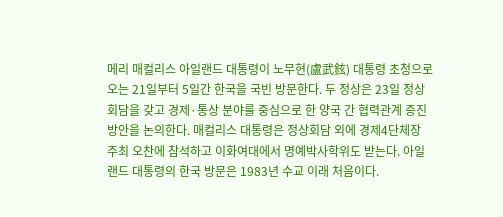메리 매컬리스 아일랜드 대통령이 노무현(盧武鉉) 대통령 초청으로 오는 21일부터 5일간 한국을 국빈 방문한다. 두 정상은 23일 정상회담을 갖고 경제·통상 분야를 중심으로 한 양국 간 협력관계 증진 방안을 논의한다. 매컬리스 대통령은 정상회담 외에 경제4단체장 주최 오찬에 참석하고 이화여대에서 명예박사학위도 받는다. 아일랜드 대통령의 한국 방문은 1983년 수교 이래 처음이다.